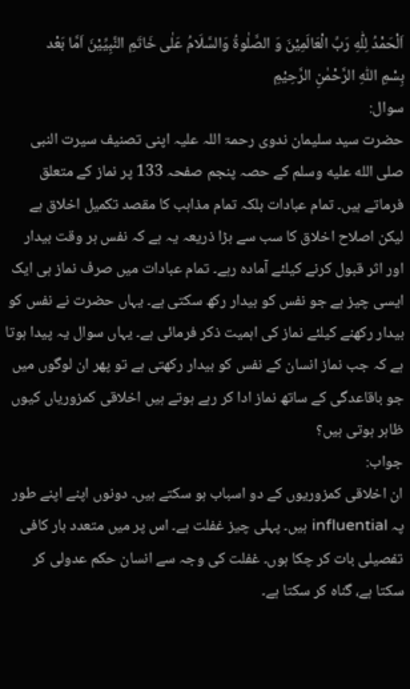اَلْحَمْدُ لِلّٰهِ رَبِّ الْعَالَمِیْنَ وَ الصَّلٰوۃُ وَالسَّلَامُ عَلٰى خَاتَمِ النَّبِيِّيْنَ اَمَّا بَعْد
بِسْمِ اللّٰهِ الرَّحْمٰنِ الرَّحِیْمِ
سوال:
حضرت سید سلیمان ندوی رحمۃ اللہ علیہ اپنی تصنیف سیرت النبی صلى الله عليه وسلم کے حصہ پنجم صفحہ 133 پر نماز کے متعلق فرماتے ہیں۔ تمام عبادات بلکہ تمام مذاہب کا مقصد تکمیل اخلاق ہے لیکن اصلاح اخلاق کا سب سے بڑا ذریعہ یہ ہے کہ نفس ہر وقت بیدار اور اثر قبول کرنے کیلئے آمادہ رہے۔ تمام عبادات میں صرف نماز ہی ایک ایسی چیز ہے جو نفس کو بیدار رکھ سکتی ہے۔ یہاں حضرت نے نفس کو بیدار رکھنے کیلئے نماز کی اہمیت ذکر فرمائی ہے۔ یہاں سوال یہ پیدا ہوتا ہے کہ جب نماز انسان کے نفس کو بیدار رکھتی ہے تو پھر ان لوگوں میں جو باقاعدگی کے ساتھ نماز ادا کر رہے ہوتے ہیں اخلاقی کمزوریاں کیوں ظاہر ہوتی ہیں؟
جواب:
ان اخلاقی کمزوریوں کے دو اسباب ہو سکتے ہیں۔ دونوں اپنے اپنے طور پہ influential ہیں۔ پہلی چیز غفلت ہے۔ اس پر میں متعدد بار کافی تفصیلی بات کر چکا ہوں۔ غفلت کی وجہ سے انسان حکم عدولی کر سکتا ہے، گناہ کر سکتا ہے۔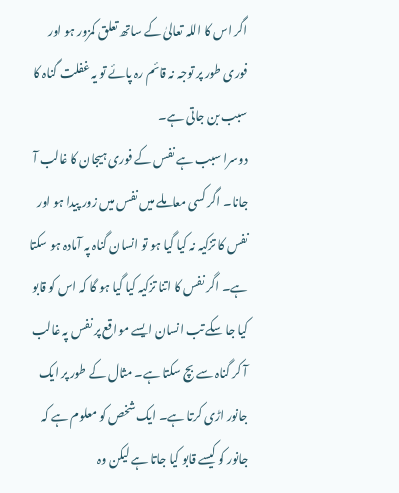اگر اس کا اللہ تعالیٰ کے ساتھ تعلق کمزور ہو اور فوری طور پر توجہ نہ قائم رہ پائے تو یہ غفلت گناہ کا سبب بن جاتی ہے۔
دوسرا سبب ہے نفس کے فوری ہیجان کا غالب آ جانا۔ اگر کسی معاملے میں نفس میں زور پیدا ہو اور نفس کا تزکیہ نہ کیا گیا ہو تو انسان گناہ پہ آمادہ ہو سکتا ہے۔ اگر نفس کا اتنا تزکیہ کیا گیا ہو گا کہ اس کو قابو کیا جا سکے تب انسان ایسے مواقع پر نفس پہ غالب آ کر گناہ سے بچ سکتا ہے۔ مثال کے طور پر ایک جانور اڑی کرتا ہے۔ ایک شخص کو معلوم ہے کہ جانور کو کیسے قابو کیا جاتا ہے لیکن وہ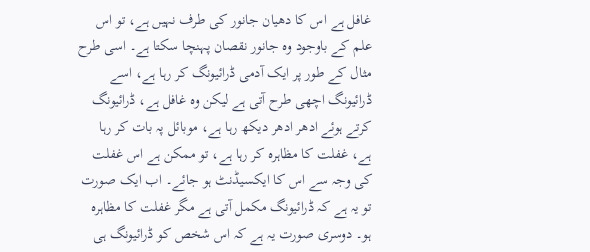غافل ہے اس کا دھیان جانور کی طرف نہیں ہے، تو اس علم کے باوجود وہ جانور نقصان پہنچا سکتا ہے۔ اسی طرح مثال کے طور پر ایک آدمی ڈرائیونگ کر رہا ہے، اسے ڈرائیونگ اچھی طرح آتی ہے لیکن وہ غافل ہے، ڈرائیونگ کرتے ہوئے ادھر ادھر دیکھ رہا ہے، موبائل پہ بات کر رہا ہے، غفلت کا مظاہرہ کر رہا ہے، تو ممکن ہے اس غفلت کی وجہ سے اس کا ایکسیڈنٹ ہو جائے۔ اب ایک صورت تو یہ ہے کہ ڈرائیونگ مکمل آتی ہے مگر غفلت کا مظاہرہ ہو۔ دوسری صورت یہ ہے کہ اس شخص کو ڈرائیونگ ہی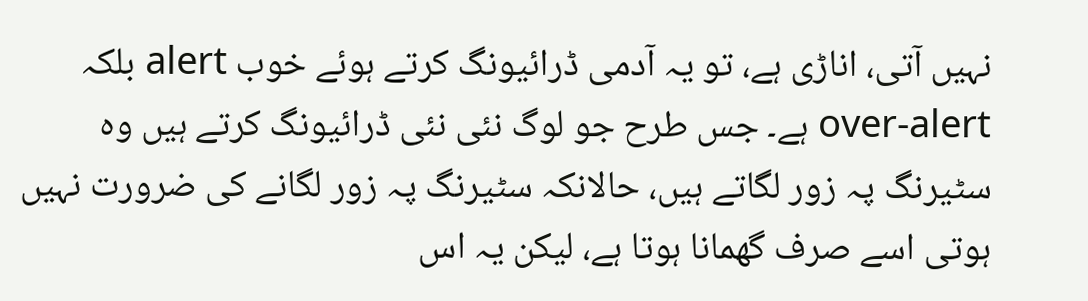نہیں آتی، اناڑی ہے، تو یہ آدمی ڈرائیونگ کرتے ہوئے خوب alert بلکہ over-alert ہے۔ جس طرح جو لوگ نئی نئی ڈرائیونگ کرتے ہیں وہ سٹیرنگ پہ زور لگاتے ہیں، حالانکہ سٹیرنگ پہ زور لگانے کی ضرورت نہیں ہوتی اسے صرف گھمانا ہوتا ہے، لیکن یہ اس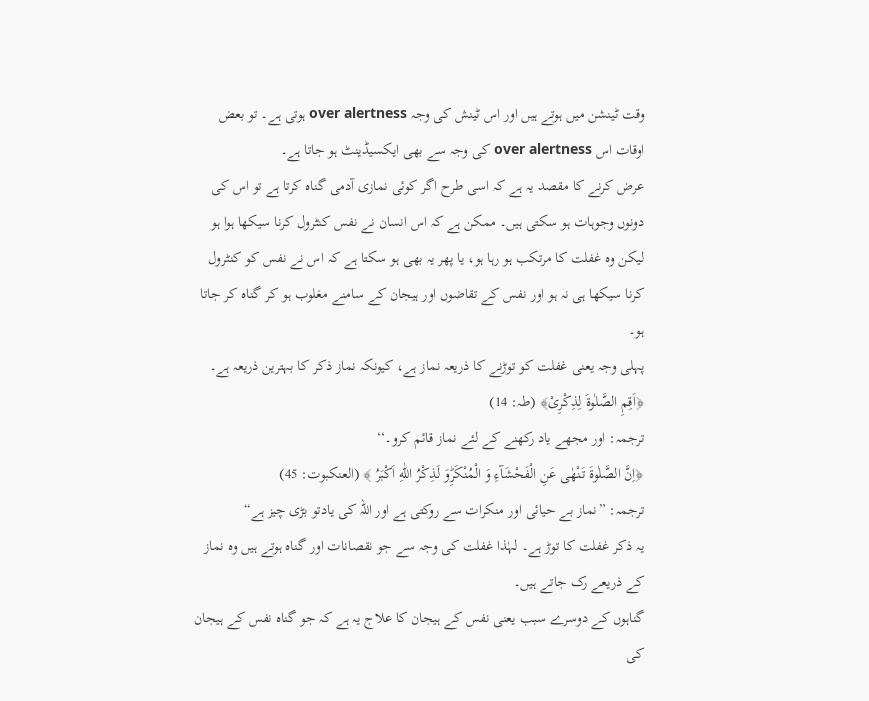وقت ٹینشن میں ہوتے ہیں اور اس ٹینش کی وجہ over alertness ہوتی ہے۔ تو بعض اوقات اس over alertness کی وجہ سے بھی ایکسیڈینٹ ہو جاتا ہے۔
عرض کرنے کا مقصد یہ ہے کہ اسی طرح اگر کوئی نمازی آدمی گناہ کرتا ہے تو اس کی دونوں وجوہات ہو سکتی ہیں۔ ممکن ہے کہ اس انسان نے نفس کنٹرول کرنا سیکھا ہوا ہو لیکن وہ غفلت کا مرتکب ہو رہا ہو، یا پھر یہ بھی ہو سکتا ہے کہ اس نے نفس کو کنٹرول کرنا سیکھا ہی نہ ہو اور نفس کے تقاضوں اور ہیجان کے سامنے مغلوب ہو کر گناہ کر جاتا ہو۔
پہلی وجہ یعنی غفلت کو توڑنے کا ذریعہ نماز ہے، کیونکہ نماز ذکر کا بہترین ذریعہ ہے۔
﴿اَقِمِ الصَّلٰوةَ لِذِكْرِیْ﴾ (طہ: 14)
ترجمہ: اور مجھے یاد رکھنے کے لئے نماز قائم کرو۔‘‘
﴿اِنَّ الصَّلٰوةَ تَنْهٰى عَنِ الْفَحْشَآءِ وَ الْمُنْكَرِؕوَ لَذِكْرُ اللّٰهِ اَكْبَرُ ﴾ (العنکبوت: 45)
ترجمہ: ”نماز بے حیائی اور منکرات سے روکتی ہے اور اللہ کی یادتو بڑی چیز ہے“
یہ ذکر غفلت کا توڑ ہے۔ لہٰذا غفلت کی وجہ سے جو نقصانات اور گناہ ہوتے ہیں وہ نماز کے ذریعے رک جاتے ہیں۔
گناہوں کے دوسرے سبب یعنی نفس کے ہیجان کا علاج یہ ہے کہ جو گناہ نفس کے ہیجان کی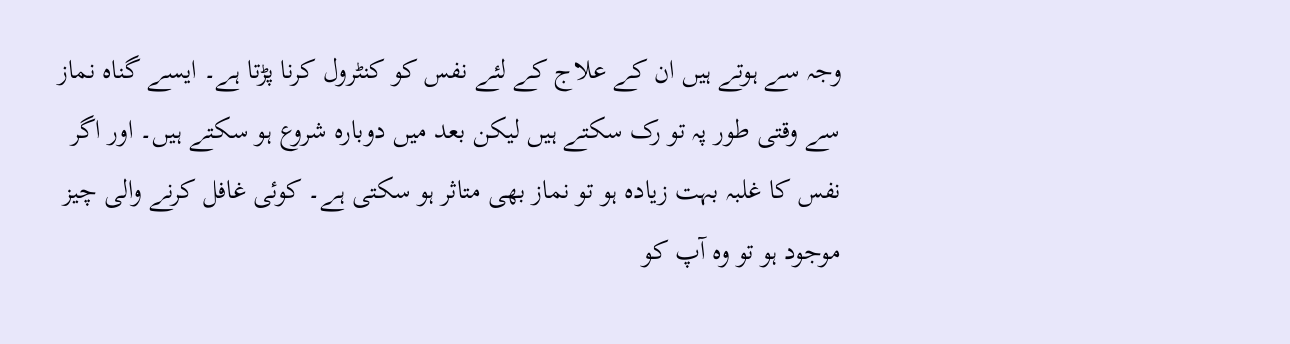وجہ سے ہوتے ہیں ان کے علاج کے لئے نفس کو کنٹرول کرنا پڑتا ہے۔ ایسے گناہ نماز سے وقتی طور پہ تو رک سکتے ہیں لیکن بعد میں دوبارہ شروع ہو سکتے ہیں۔ اور اگر نفس کا غلبہ بہت زیادہ ہو تو نماز بھی متاثر ہو سکتی ہے۔ کوئی غافل کرنے والی چیز موجود ہو تو وہ آپ کو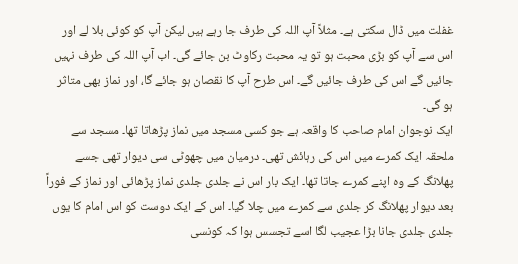غفلت میں ڈال سکتی ہے۔ مثلاً آپ اللہ کی طرف جا رہے ہیں لیکن آپ کو کوئی بلا لے اور اس سے آپ کو بڑی محبت ہو تو یہ محبت رکاوٹ بن جائے گی۔ اب آپ اللہ کی طرف نہیں جائیں گے اس کی طرف جائیں گے۔ اس طرح آپ کا نقصان ہو جائے گا، اور نماز بھی متاثر ہو گی۔
ایک نوجوان امام صاحب کا واقعہ ہے جو کسی مسجد میں نماز پڑھاتا تھا۔ مسجد سے ملحقہ ایک کمرے میں اس کی رہائش تھی۔ درمیان میں چھوٹی سی دیوار تھی جسے پھلانگ کے وہ اپنے کمرے جاتا تھا۔ ایک بار اس نے جلدی جلدی نماز پڑھائی اور نماز کے فوراً بعد دیوار پھلانگ کر جلدی سے کمرے میں چلا گیا۔ اس کے ایک دوست کو اس امام کا یوں جلدی جلدی جانا بڑا عجیب لگا اسے تجسس ہوا کہ کونسی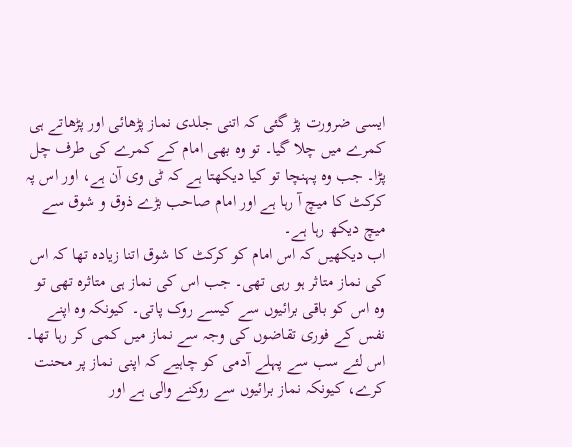ایسی ضرورت پڑ گئی کہ اتنی جلدی نماز پڑھائی اور پڑھاتے ہی کمرے میں چلا گیا۔ تو وہ بھی امام کے کمرے کی طرف چل پڑا۔ جب وہ پہنچا تو کیا دیکھتا ہے کہ ٹی وی آن ہے، اور اس پہ کرکٹ کا میچ آ رہا ہے اور امام صاحب بڑے ذوق و شوق سے میچ دیکھ رہا ہے۔
اب دیکھیں کہ اس امام کو کرکٹ کا شوق اتنا زیادہ تھا کہ اس کی نماز متاثر ہو رہی تھی۔ جب اس کی نماز ہی متاثرہ تھی تو وہ اس کو باقی برائیوں سے کیسے روک پاتی۔ کیونکہ وہ اپنے نفس کے فوری تقاضوں کی وجہ سے نماز میں کمی کر رہا تھا۔ اس لئے سب سے پہلے آدمی کو چاہیے کہ اپنی نماز پر محنت کرے، کیونکہ نماز برائیوں سے روکنے والی ہے اور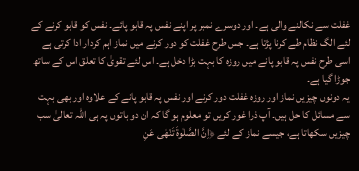غفلت سے نکالنے والی ہے۔ اور دوسرے نمبر پر اپنے نفس پہ قابو پائے۔ نفس کو قابو کرنے کے لئے الگ نظام طے کرنا پڑتا ہے۔ جس طرح غفلت کو دور کرنے میں نماز اہم کردار ادا کرتی ہے اسی طرح نفس پہ قابو پانے میں روزہ کا بہت بڑا دخل ہے۔ اس لئے تقویٰ کا تعلق اس کے ساتھ جوڑا گیا ہے۔
یہ دونوں چیزیں نماز اور روزہ غفلت دور کرنے اور نفس پہ قابو پانے کے علاوہ اور بھی بہت سے مسائل کا حل ہیں۔ آپ ذرا غور کریں تو معلوم ہو گا کہ ان دو باتوں پہ ہی اللہ تعالیٰ سب چیزیں سکھاتا ہے، جیسے نماز کے لئے ﴿اِنَّ الصَّلٰوةَ تَنْهٰى عَنِ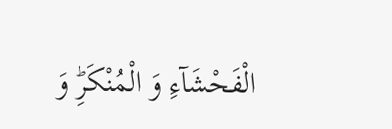الْفَحْشَآءِ وَ الْمُنْكَرِؕ وَ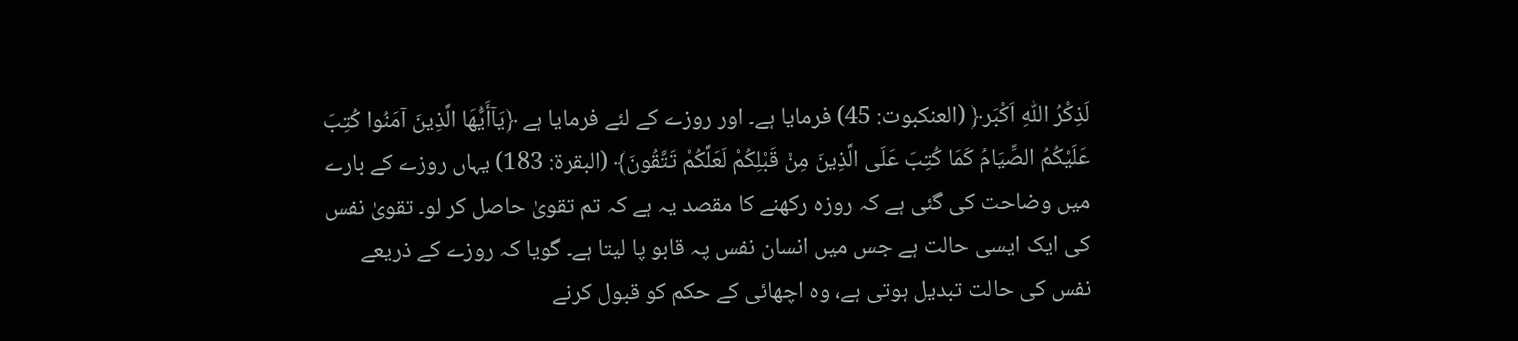لَذِكْرُ اللّٰهِ اَکْبَر﴿ (العنکبوت: 45) فرمایا ہے۔ اور روزے کے لئے فرمایا ہے ﴿یَآأَيُّهَا الَّذِينَ آمَنُوا كُتِبَ عَلَيْكُمُ الصِّيَامُ كَمَا كُتِبَ عَلَى الَّذِينَ مِنْ قَبْلِكُمْ لَعَلَّكُمْ تَتَّقُونَ﴾ (البقرۃ: 183) یہاں روزے کے بارے میں وضاحت کی گئی ہے کہ روزہ رکھنے کا مقصد یہ ہے کہ تم تقویٰ حاصل کر لو۔ تقویٰ نفس کی ایک ایسی حالت ہے جس میں انسان نفس پہ قابو پا لیتا ہے۔ گویا کہ روزے کے ذریعے نفس کی حالت تبدیل ہوتی ہے، وہ اچھائی کے حکم کو قبول کرنے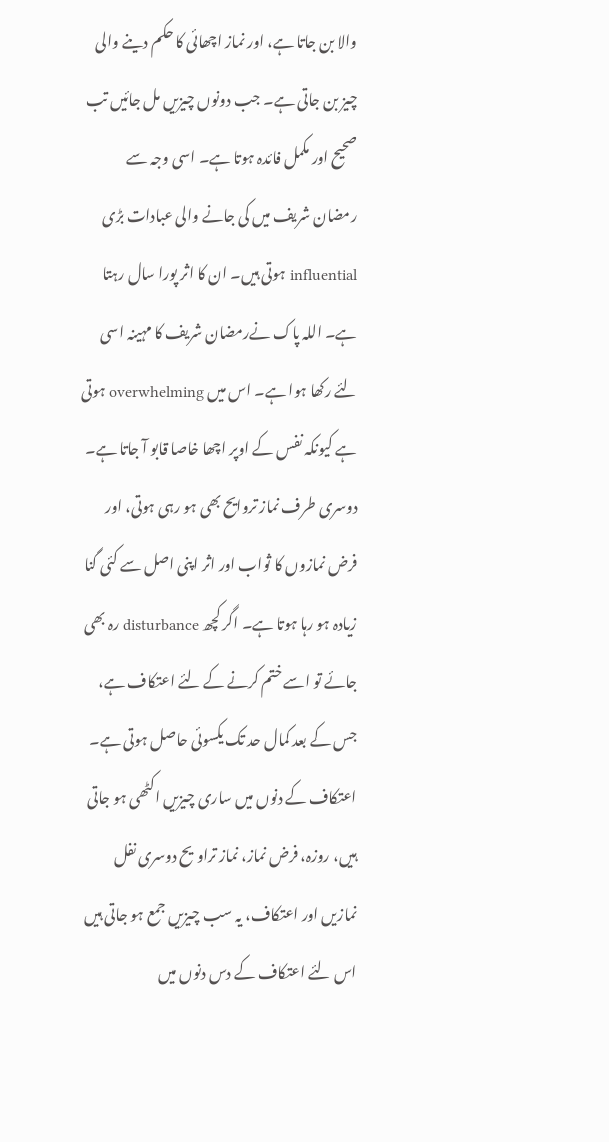والا بن جاتا ہے، اور نماز اچھائی کا حکم دینے والی چیز بن جاتی ہے۔ جب دونوں چیزیں مل جائیں تب صحیح اور مکمل فائدہ ہوتا ہے۔ اسی وجہ سے رمضان شریف میں کی جانے والی عبادات بڑی influential ہوتی ہیں۔ ان کا اثر پورا سال رہتا ہے۔ اللہ پاک نےرمضان شریف کا مہینہ اسی لئے رکھا ہوا ہے۔ اس میں overwhelming ہوتی ہے کیونکہ نفس کے اوپر اچھا خاصا قابو آ جاتا ہے۔ دوسری طرف نماز تروایح بھی ہو رہی ہوتی، اور فرض نمازوں کا ثواب اور اثر اپنی اصل سے کئی گنا زیادہ ہو رہا ہوتا ہے۔ اگر کچھ disturbance رہ بھی جائے تو اسے ختم کرنے کے لئے اعتکاف ہے، جس کے بعد کمال حد تک یکسوئی حاصل ہوتی ہے۔ اعتکاف کے دنوں میں ساری چیزیں اکٹھی ہو جاتی ہیں، روزہ، فرض نماز، نماز تراویح دوسری نفل نمازیں اور اعتکاف، یہ سب چیزیں جمع ہو جاتی ہیں اس لئے اعتکاف کے دس دنوں میں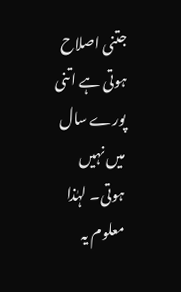جتنی اصلاح ہوتی ہے اتنی پورے سال میں نہیں ہوتی۔ لہٰذا معلوم یہ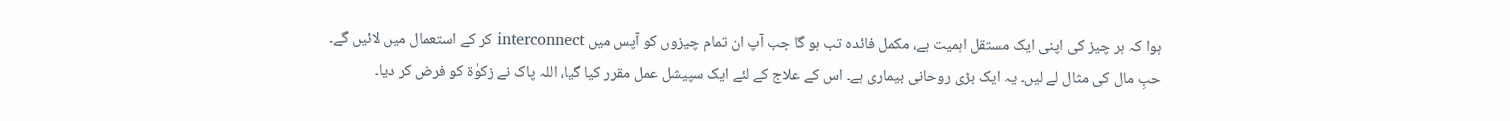ہوا کہ ہر چیز کی اپنی ایک مستقل اہمیت ہے، مکمل فائدہ تب ہو گا جب آپ ان تمام چیزوں کو آپس میں interconnect کر کے استعمال میں لائیں گے۔
حبِ مال کی مثال لے لیں۔ یہ ایک بڑی روحانی بیماری ہے۔ اس کے علاج کے لئے ایک سپیشل عمل مقرر کیا گیا، اللہ پاک نے زکوٰۃ کو فرض کر دیا۔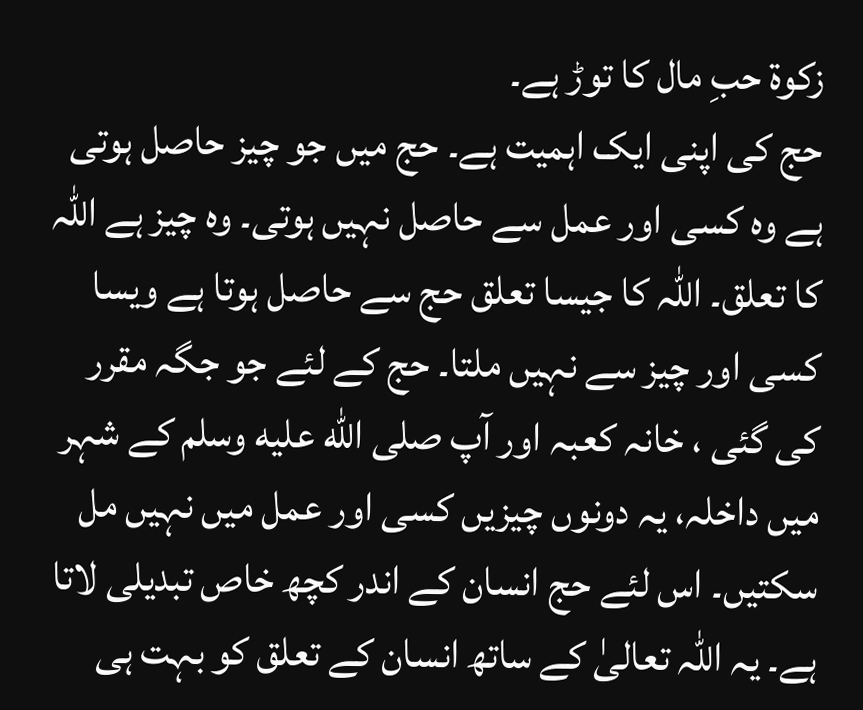زکوۃ حبِ مال کا توڑ ہے۔
حج کی اپنی ایک اہمیت ہے۔ حج میں جو چیز حاصل ہوتی ہے وہ کسی اور عمل سے حاصل نہیں ہوتی۔ وہ چیز ہے اللہ کا تعلق۔ اللہ کا جیسا تعلق حج سے حاصل ہوتا ہے ویسا کسی اور چیز سے نہیں ملتا۔ حج کے لئے جو جگہ مقرر کی گئی ، خانہ کعبہ اور آپ صلى الله عليه وسلم کے شہر میں داخلہ، یہ دونوں چیزیں کسی اور عمل میں نہیں مل سکتیں۔ اس لئے حج انسان کے اندر کچھ خاص تبدیلی لاتا ہے۔ یہ اللہ تعالیٰ کے ساتھ انسان کے تعلق کو بہت ہی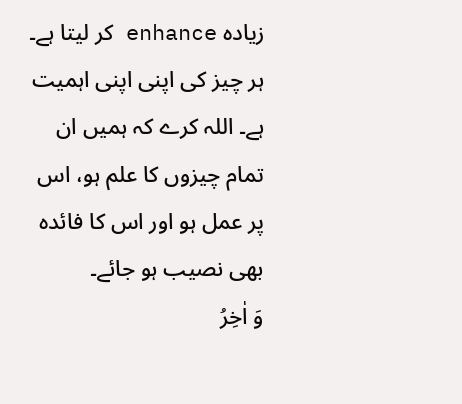زیادہ enhance کر لیتا ہے۔
ہر چیز کی اپنی اپنی اہمیت ہے۔ اللہ کرے کہ ہمیں ان تمام چیزوں کا علم ہو، اس پر عمل ہو اور اس کا فائدہ بھی نصیب ہو جائے۔
وَ اٰخِرُ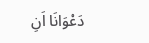دَعْوَانَا اَنِ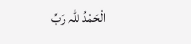الْحَمْدُ للّٰہ رَبِّ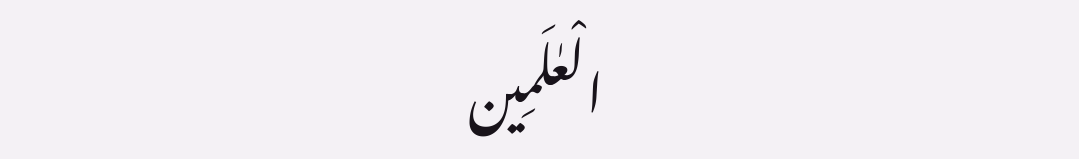الْعٰلَمِین